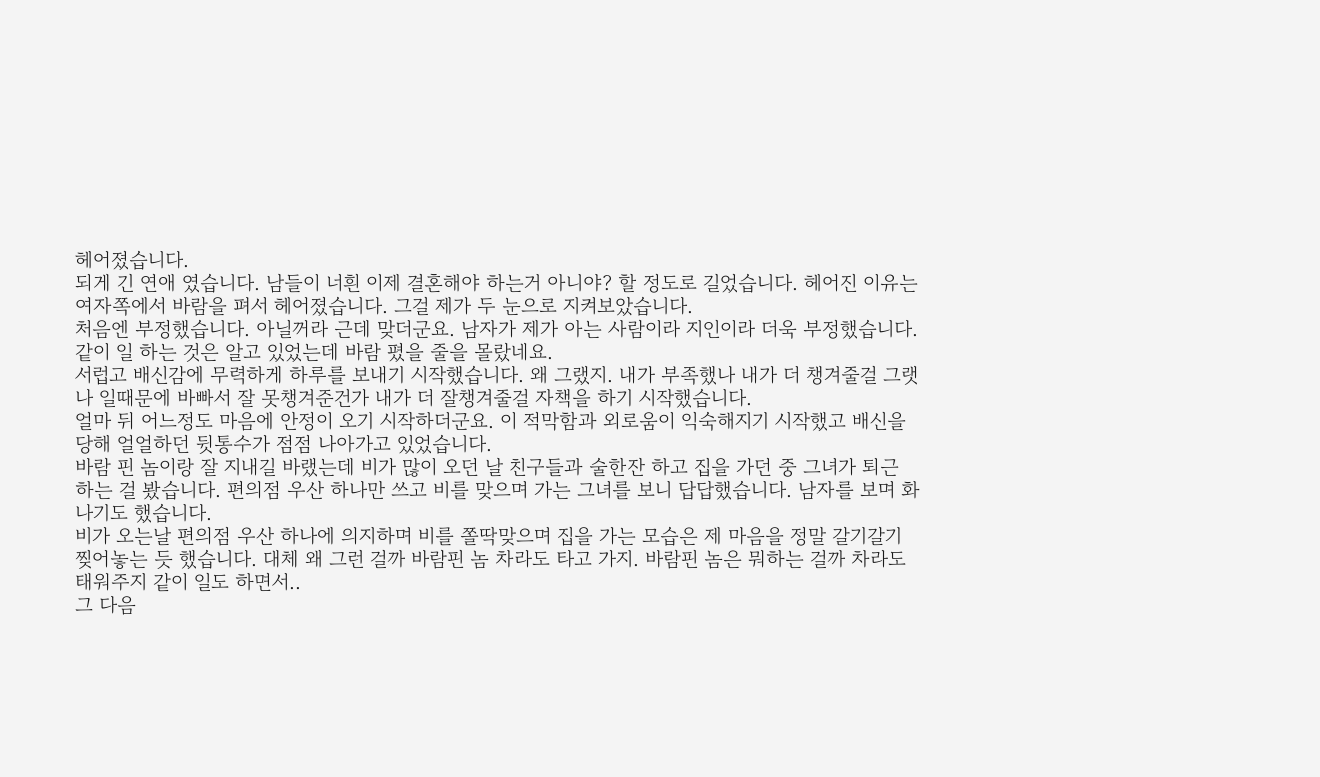헤어졌습니다.
되게 긴 연애 였습니다. 남들이 너흰 이제 결혼해야 하는거 아니야? 할 정도로 길었습니다. 헤어진 이유는 여자쪽에서 바람을 펴서 헤어졌습니다. 그걸 제가 두 눈으로 지켜보았습니다.
처음엔 부정했습니다. 아닐꺼라 근데 맞더군요. 남자가 제가 아는 사람이라 지인이라 더욱 부정했습니다. 같이 일 하는 것은 알고 있었는데 바람 폈을 줄을 몰랐네요.
서럽고 배신감에 무력하게 하루를 보내기 시작했습니다. 왜 그랬지. 내가 부족했나 내가 더 챙겨줄걸 그랫나 일때문에 바빠서 잘 못챙겨준건가 내가 더 잘챙겨줄걸 자책을 하기 시작했습니다.
얼마 뒤 어느정도 마음에 안정이 오기 시작하더군요. 이 적막함과 외로움이 익숙해지기 시작했고 배신을 당해 얼얼하던 뒷통수가 점점 나아가고 있었습니다.
바람 핀 놈이랑 잘 지내길 바랬는데 비가 많이 오던 날 친구들과 술한잔 하고 집을 가던 중 그녀가 퇴근 하는 걸 봤습니다. 편의점 우산 하나만 쓰고 비를 맞으며 가는 그녀를 보니 답답했습니다. 남자를 보며 화나기도 했습니다.
비가 오는날 편의점 우산 하나에 의지하며 비를 쫄딱맞으며 집을 가는 모습은 제 마음을 정말 갈기갈기 찢어놓는 듯 했습니다. 대체 왜 그런 걸까 바람핀 놈 차라도 타고 가지. 바람핀 놈은 뭐하는 걸까 차라도 태워주지 같이 일도 하면서..
그 다음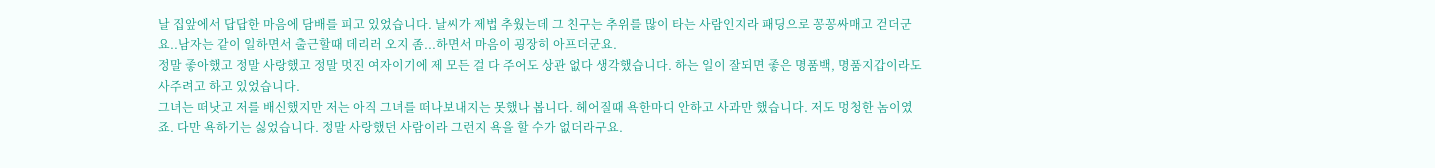날 집앞에서 답답한 마음에 담배를 피고 있었습니다. 날씨가 제법 추웠는데 그 친구는 추위를 많이 타는 사람인지라 패딩으로 꽁꽁싸매고 걷더군요..남자는 같이 일하면서 출근할때 데리러 오지 좀...하면서 마음이 굉장히 아프더군요.
정말 좋아했고 정말 사랑했고 정말 멋진 여자이기에 제 모든 걸 다 주어도 상관 없다 생각했습니다. 하는 일이 잘되면 좋은 명품백, 명품지갑이라도 사주려고 하고 있었습니다.
그녀는 떠낫고 저를 배신했지만 저는 아직 그녀를 떠나보내지는 못했나 봅니다. 헤어질때 욕한마디 안하고 사과만 했습니다. 저도 멍청한 놈이였죠. 다만 욕하기는 싫었습니다. 정말 사랑했던 사람이라 그런지 욕을 할 수가 없더라구요.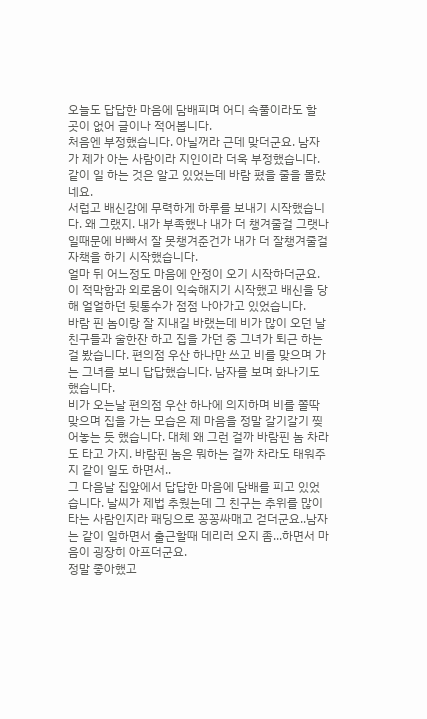오늘도 답답한 마음에 담배피며 어디 속풀이라도 할 곳이 없어 글이나 적어봅니다.
처음엔 부정했습니다. 아닐꺼라 근데 맞더군요. 남자가 제가 아는 사람이라 지인이라 더욱 부정했습니다. 같이 일 하는 것은 알고 있었는데 바람 폈을 줄을 몰랐네요.
서럽고 배신감에 무력하게 하루를 보내기 시작했습니다. 왜 그랬지. 내가 부족했나 내가 더 챙겨줄걸 그랫나 일때문에 바빠서 잘 못챙겨준건가 내가 더 잘챙겨줄걸 자책을 하기 시작했습니다.
얼마 뒤 어느정도 마음에 안정이 오기 시작하더군요. 이 적막함과 외로움이 익숙해지기 시작했고 배신을 당해 얼얼하던 뒷통수가 점점 나아가고 있었습니다.
바람 핀 놈이랑 잘 지내길 바랬는데 비가 많이 오던 날 친구들과 술한잔 하고 집을 가던 중 그녀가 퇴근 하는 걸 봤습니다. 편의점 우산 하나만 쓰고 비를 맞으며 가는 그녀를 보니 답답했습니다. 남자를 보며 화나기도 했습니다.
비가 오는날 편의점 우산 하나에 의지하며 비를 쫄딱맞으며 집을 가는 모습은 제 마음을 정말 갈기갈기 찢어놓는 듯 했습니다. 대체 왜 그런 걸까 바람핀 놈 차라도 타고 가지. 바람핀 놈은 뭐하는 걸까 차라도 태워주지 같이 일도 하면서..
그 다음날 집앞에서 답답한 마음에 담배를 피고 있었습니다. 날씨가 제법 추웠는데 그 친구는 추위를 많이 타는 사람인지라 패딩으로 꽁꽁싸매고 걷더군요..남자는 같이 일하면서 출근할때 데리러 오지 좀...하면서 마음이 굉장히 아프더군요.
정말 좋아했고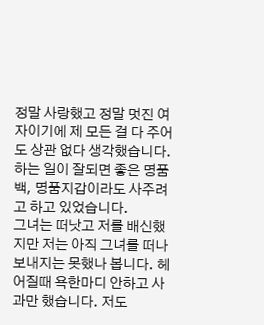정말 사랑했고 정말 멋진 여자이기에 제 모든 걸 다 주어도 상관 없다 생각했습니다. 하는 일이 잘되면 좋은 명품백, 명품지갑이라도 사주려고 하고 있었습니다.
그녀는 떠낫고 저를 배신했지만 저는 아직 그녀를 떠나보내지는 못했나 봅니다. 헤어질때 욕한마디 안하고 사과만 했습니다. 저도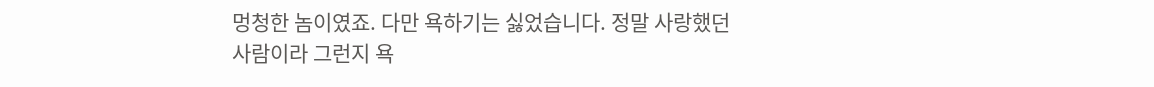멍청한 놈이였죠. 다만 욕하기는 싫었습니다. 정말 사랑했던 사람이라 그런지 욕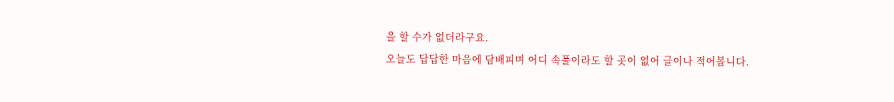을 할 수가 없더라구요.
오늘도 답답한 마음에 담배피며 어디 속풀이라도 할 곳이 없어 글이나 적어봅니다.